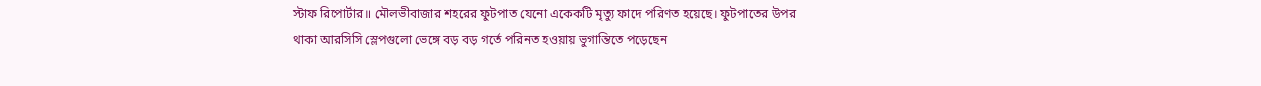স্টাফ রিপোর্টার॥ মৌলভীবাজার শহরের ফুটপাত যেনো একেকটি মৃত্যু ফাদে পরিণত হয়েছে। ফুটপাতের উপর থাকা আরসিসি স্লেপগুলো ভেঙ্গে বড় বড় গর্তে পরিনত হওয়ায় ভুগান্তিতে পড়েছেন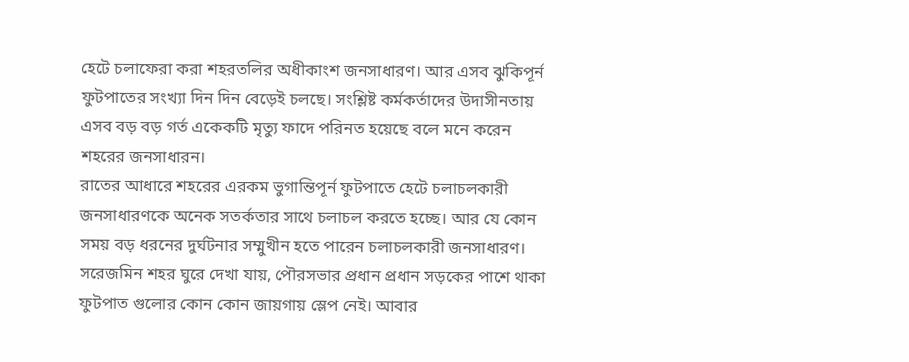হেটে চলাফেরা করা শহরতলির অধীকাংশ জনসাধারণ। আর এসব ঝুকিপূর্ন ফুটপাতের সংখ্যা দিন দিন বেড়েই চলছে। সংশ্লিষ্ট কর্মকর্তাদের উদাসীনতায় এসব বড় বড় গর্ত একেকটি মৃত্যু ফাদে পরিনত হয়েছে বলে মনে করেন শহরের জনসাধারন।
রাতের আধারে শহরের এরকম ভুগান্তিপূর্ন ফুটপাতে হেটে চলাচলকারী জনসাধারণকে অনেক সতর্কতার সাথে চলাচল করতে হচ্ছে। আর যে কোন সময় বড় ধরনের দুর্ঘটনার সম্মুখীন হতে পারেন চলাচলকারী জনসাধারণ।
সরেজমিন শহর ঘুরে দেখা যায়, পৌরসভার প্রধান প্রধান সড়কের পাশে থাকা ফুটপাত গুলোর কোন কোন জায়গায় স্লেপ নেই। আবার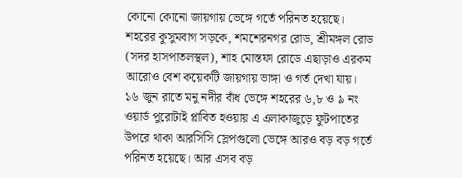কোনো কোনো জায়গায় ভেঙ্গে গর্তে পরিনত হয়েছে। শহরের কুসুমবাগ সড়কে, শমশেরনগর রোড, শ্রীমঙ্গল রোড (সদর হাসপাতলস্থল), শাহ মোস্তফা রোডে এছাড়াও এরকম আরোও বেশ কয়েকটি জায়গায় ভাঙ্গা ও গর্ত দেখা যায়।
১৬ জুন রাতে মনু নদীর বাঁধ ভেঙ্গে শহরের ৬,৮ ও ৯ নং ওয়ার্ড পুরোটাই প্লাবিত হওয়ায় এ এলাকাজুড়ে ফুটপাতের উপরে থাকা আরসিসি স্লেপগুলো ভেঙ্গে আরও বড় বড় গর্তে পরিনত হয়েছে। আর এসব বড়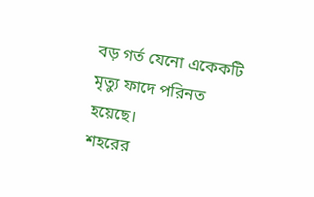বড় গর্ত যেনো একেকটি মৃত্যু ফাদে পরিনত হয়েছে।
শহরের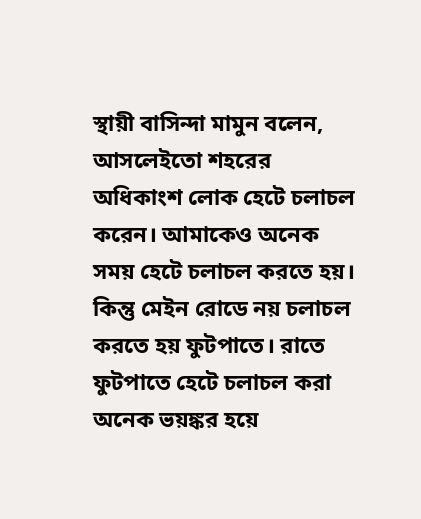স্থায়ী বাসিন্দা মামুন বলেন, আসলেইতো শহরের অধিকাংশ লোক হেটে চলাচল করেন। আমাকেও অনেক সময় হেটে চলাচল করতে হয়। কিন্তু মেইন রোডে নয় চলাচল করতে হয় ফুটপাতে। রাতে ফুটপাতে হেটে চলাচল করা অনেক ভয়ঙ্কর হয়ে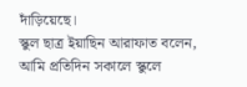দাঁড়িয়েছে।
স্কুল ছাত্র ইয়াছিন আরাফাত বলেন, আমি প্রতিদিন সকালে স্কুলে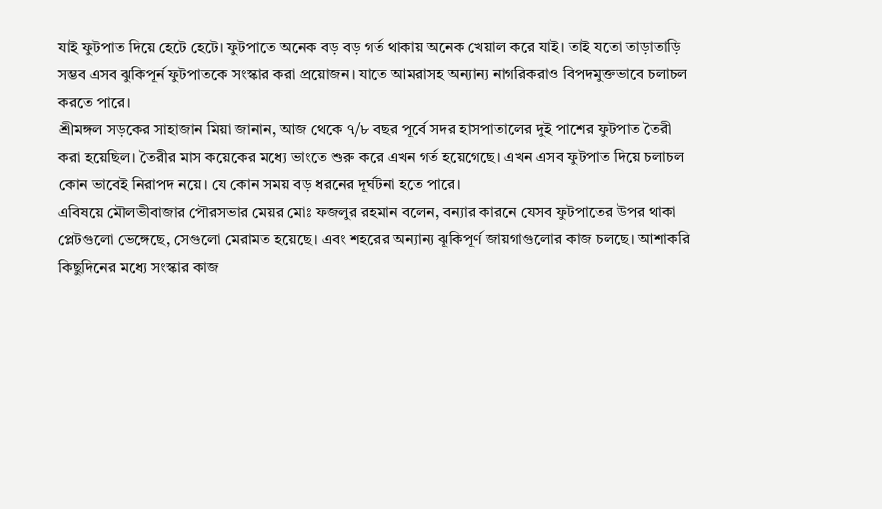যাই ফুটপাত দিয়ে হেটে হেটে। ফুটপাতে অনেক বড় বড় গর্ত থাকায় অনেক খেয়াল করে যাই। তাই যতো তাড়াতাড়ি সম্ভব এসব ঝুকিপূর্ন ফুটপাতকে সংস্কার করা প্রয়োজন। যাতে আমরাসহ অন্যান্য নাগরিকরাও বিপদমুক্তভাবে চলাচল করতে পারে।
শ্রীমঙ্গল সড়কের সাহাজান মিয়া জানান, আজ থেকে ৭/৮ বছর পূর্বে সদর হাসপাতালের দুই পাশের ফুটপাত তৈরী করা হয়েছিল। তৈরীর মাস কয়েকের মধ্যে ভাংতে শুরু করে এখন গর্ত হয়েগেছে। এখন এসব ফুটপাত দিয়ে চলাচল কোন ভাবেই নিরাপদ নয়ে। যে কোন সময় বড় ধরনের দূর্ঘটনা হতে পারে।
এবিষয়ে মৌলভীবাজার পৌরসভার মেয়র মোঃ ফজলুর রহমান বলেন, বন্যার কারনে যেসব ফুটপাতের উপর থাকা প্লেটগুলো ভেঙ্গেছে, সেগুলো মেরামত হয়েছে। এবং শহরের অন্যান্য ঝূকিপূর্ণ জায়গাগুলোর কাজ চলছে। আশাকরি কিছুদিনের মধ্যে সংস্কার কাজ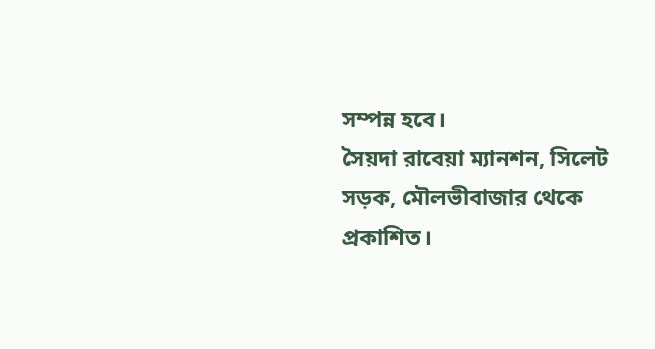সম্পন্ন হবে।
সৈয়দা রাবেয়া ম্যানশন, সিলেট সড়ক, মৌলভীবাজার থেকে প্রকাশিত।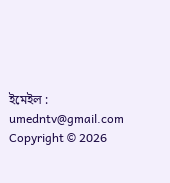ইমেইল : umedntv@gmail.com
Copyright © 2026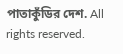পাতাকুঁডির দেশ. All rights reserved.